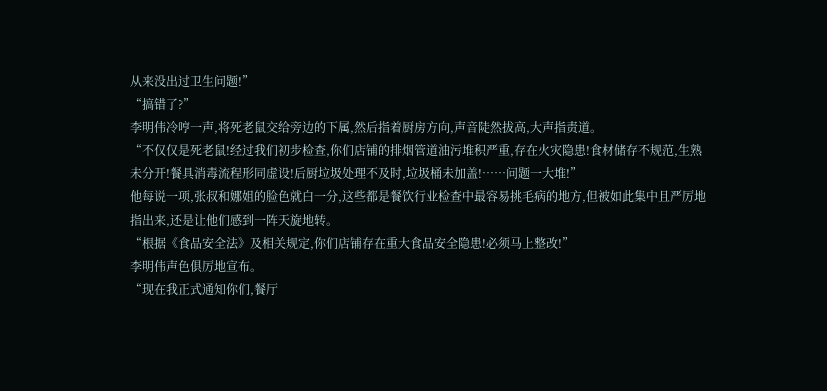从来没出过卫生问题!”
“搞错了?”
李明伟冷哼一声,将死老鼠交给旁边的下属,然后指着厨房方向,声音陡然拔高,大声指责道。
“不仅仅是死老鼠!经过我们初步检查,你们店铺的排烟管道油污堆积严重,存在火灾隐患!食材储存不规范,生熟未分开!餐具消毒流程形同虚设!后厨垃圾处理不及时,垃圾桶未加盖!……问题一大堆!”
他每说一项,张叔和娜姐的脸色就白一分,这些都是餐饮行业检查中最容易挑毛病的地方,但被如此集中且严厉地指出来,还是让他们感到一阵天旋地转。
“根据《食品安全法》及相关规定,你们店铺存在重大食品安全隐患!必须马上整改!”
李明伟声色俱厉地宣布。
“现在我正式通知你们,餐厅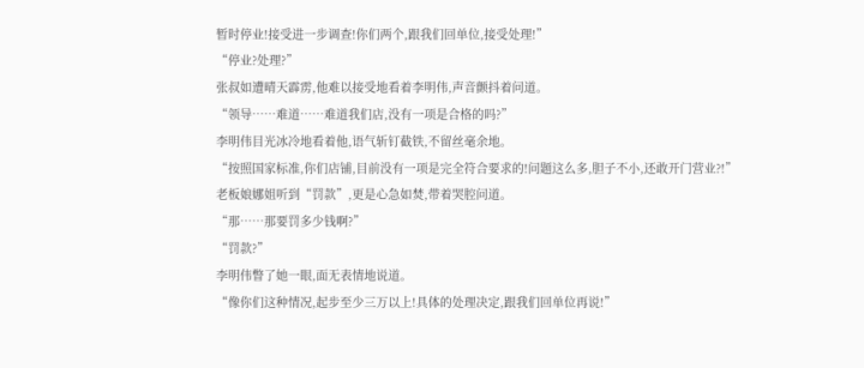暂时停业!接受进一步调查!你们两个,跟我们回单位,接受处理!”
“停业?处理?”
张叔如遭晴天霹雳,他难以接受地看着李明伟,声音颤抖着问道。
“领导……难道……难道我们店,没有一项是合格的吗?”
李明伟目光冰冷地看着他,语气斩钉截铁,不留丝毫余地。
“按照国家标准,你们店铺,目前没有一项是完全符合要求的!问题这么多,胆子不小,还敢开门营业?!”
老板娘娜姐听到“罚款”,更是心急如焚,带着哭腔问道。
“那……那要罚多少钱啊?”
“罚款?”
李明伟瞥了她一眼,面无表情地说道。
“像你们这种情况,起步至少三万以上!具体的处理决定,跟我们回单位再说!”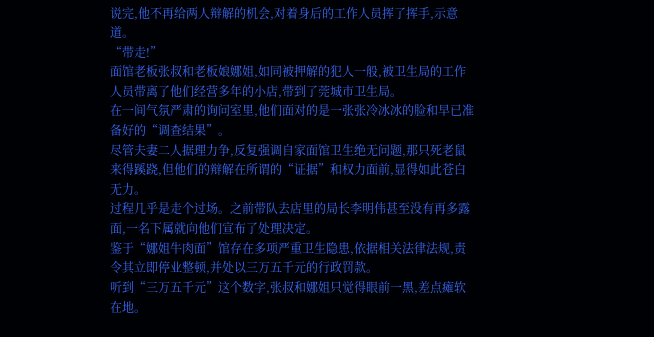说完,他不再给两人辩解的机会,对着身后的工作人员挥了挥手,示意道。
“带走!”
面馆老板张叔和老板娘娜姐,如同被押解的犯人一般,被卫生局的工作人员带离了他们经营多年的小店,带到了莞城市卫生局。
在一间气氛严肃的询问室里,他们面对的是一张张冷冰冰的脸和早已准备好的“调查结果”。
尽管夫妻二人据理力争,反复强调自家面馆卫生绝无问题,那只死老鼠来得蹊跷,但他们的辩解在所谓的“证据”和权力面前,显得如此苍白无力。
过程几乎是走个过场。之前带队去店里的局长李明伟甚至没有再多露面,一名下属就向他们宣布了处理决定。
鉴于“娜姐牛肉面”馆存在多项严重卫生隐患,依据相关法律法规,责令其立即停业整顿,并处以三万五千元的行政罚款。
听到“三万五千元”这个数字,张叔和娜姐只觉得眼前一黑,差点瘫软在地。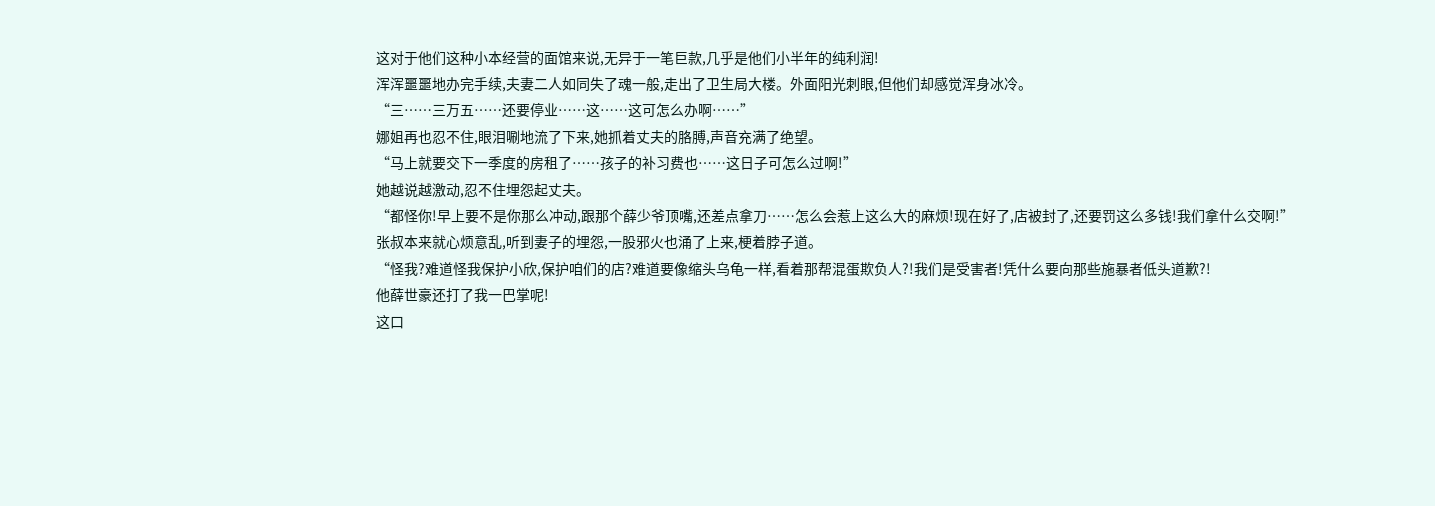这对于他们这种小本经营的面馆来说,无异于一笔巨款,几乎是他们小半年的纯利润!
浑浑噩噩地办完手续,夫妻二人如同失了魂一般,走出了卫生局大楼。外面阳光刺眼,但他们却感觉浑身冰冷。
“三……三万五……还要停业……这……这可怎么办啊……”
娜姐再也忍不住,眼泪唰地流了下来,她抓着丈夫的胳膊,声音充满了绝望。
“马上就要交下一季度的房租了……孩子的补习费也……这日子可怎么过啊!”
她越说越激动,忍不住埋怨起丈夫。
“都怪你!早上要不是你那么冲动,跟那个薛少爷顶嘴,还差点拿刀……怎么会惹上这么大的麻烦!现在好了,店被封了,还要罚这么多钱!我们拿什么交啊!”
张叔本来就心烦意乱,听到妻子的埋怨,一股邪火也涌了上来,梗着脖子道。
“怪我?难道怪我保护小欣,保护咱们的店?难道要像缩头乌龟一样,看着那帮混蛋欺负人?!我们是受害者!凭什么要向那些施暴者低头道歉?!
他薛世豪还打了我一巴掌呢!
这口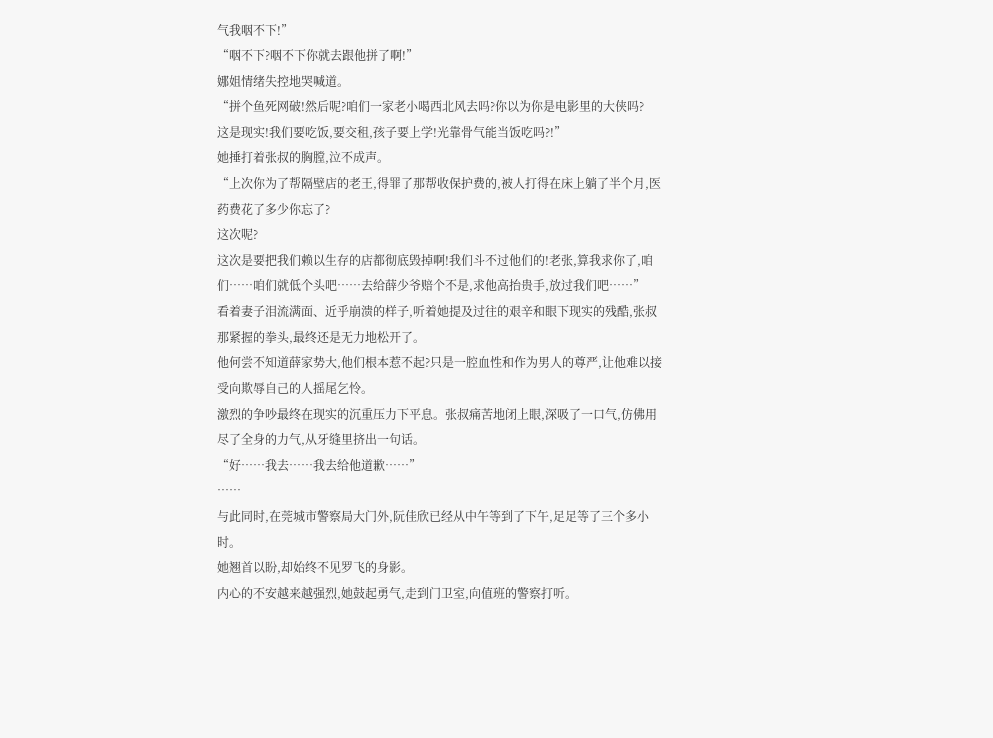气我咽不下!”
“咽不下?咽不下你就去跟他拼了啊!”
娜姐情绪失控地哭喊道。
“拼个鱼死网破!然后呢?咱们一家老小喝西北风去吗?你以为你是电影里的大侠吗?
这是现实!我们要吃饭,要交租,孩子要上学!光靠骨气能当饭吃吗?!”
她捶打着张叔的胸膛,泣不成声。
“上次你为了帮隔壁店的老王,得罪了那帮收保护费的,被人打得在床上躺了半个月,医药费花了多少你忘了?
这次呢?
这次是要把我们赖以生存的店都彻底毁掉啊!我们斗不过他们的!老张,算我求你了,咱们……咱们就低个头吧……去给薛少爷赔个不是,求他高抬贵手,放过我们吧……”
看着妻子泪流满面、近乎崩溃的样子,听着她提及过往的艰辛和眼下现实的残酷,张叔那紧握的拳头,最终还是无力地松开了。
他何尝不知道薛家势大,他们根本惹不起?只是一腔血性和作为男人的尊严,让他难以接受向欺辱自己的人摇尾乞怜。
激烈的争吵最终在现实的沉重压力下平息。张叔痛苦地闭上眼,深吸了一口气,仿佛用尽了全身的力气,从牙缝里挤出一句话。
“好……我去……我去给他道歉……”
……
与此同时,在莞城市警察局大门外,阮佳欣已经从中午等到了下午,足足等了三个多小时。
她翘首以盼,却始终不见罗飞的身影。
内心的不安越来越强烈,她鼓起勇气,走到门卫室,向值班的警察打听。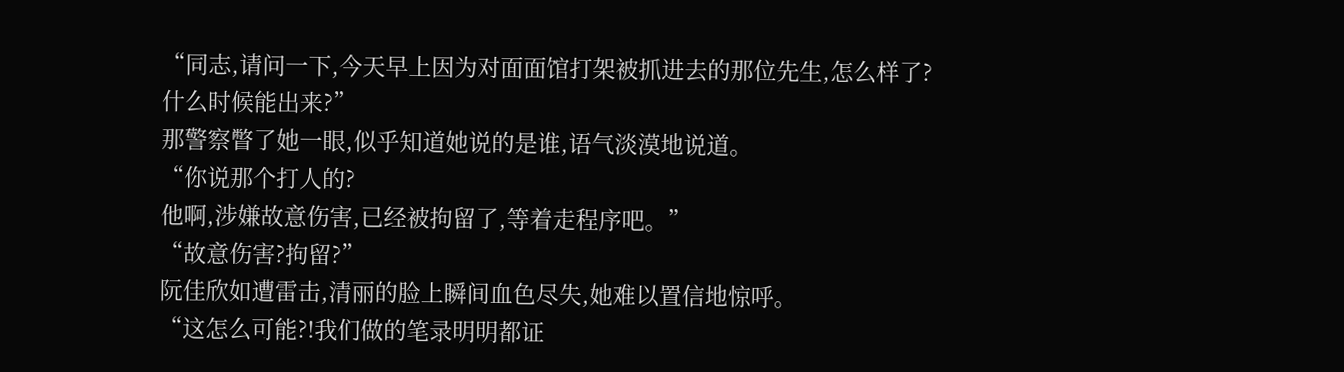“同志,请问一下,今天早上因为对面面馆打架被抓进去的那位先生,怎么样了?什么时候能出来?”
那警察瞥了她一眼,似乎知道她说的是谁,语气淡漠地说道。
“你说那个打人的?
他啊,涉嫌故意伤害,已经被拘留了,等着走程序吧。”
“故意伤害?拘留?”
阮佳欣如遭雷击,清丽的脸上瞬间血色尽失,她难以置信地惊呼。
“这怎么可能?!我们做的笔录明明都证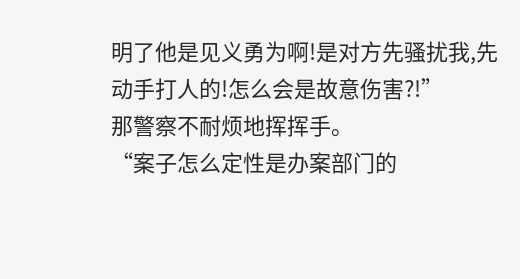明了他是见义勇为啊!是对方先骚扰我,先动手打人的!怎么会是故意伤害?!”
那警察不耐烦地挥挥手。
“案子怎么定性是办案部门的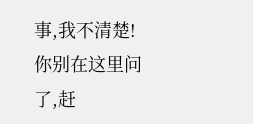事,我不清楚!你别在这里问了,赶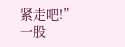紧走吧!”
一股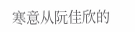寒意从阮佳欣的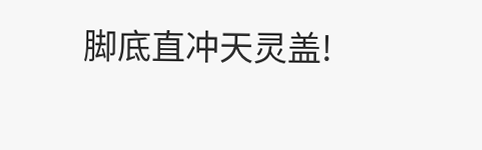脚底直冲天灵盖!